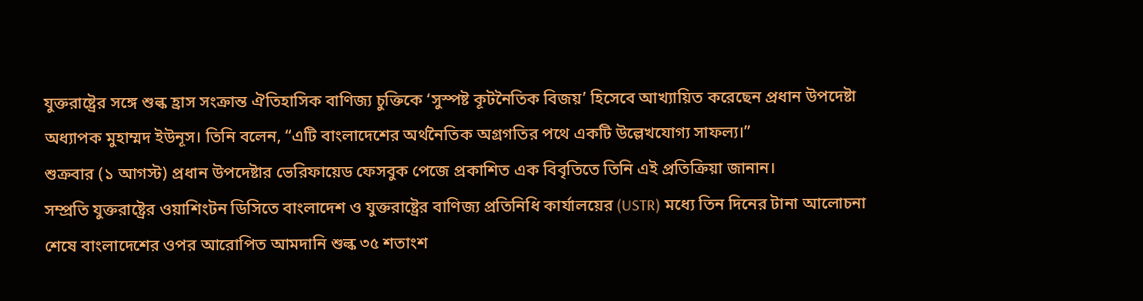যুক্তরাষ্ট্রের সঙ্গে শুল্ক হ্রাস সংক্রান্ত ঐতিহাসিক বাণিজ্য চুক্তিকে ‘সুস্পষ্ট কূটনৈতিক বিজয়’ হিসেবে আখ্যায়িত করেছেন প্রধান উপদেষ্টা অধ্যাপক মুহাম্মদ ইউনূস। তিনি বলেন, “এটি বাংলাদেশের অর্থনৈতিক অগ্রগতির পথে একটি উল্লেখযোগ্য সাফল্য।”
শুক্রবার (১ আগস্ট) প্রধান উপদেষ্টার ভেরিফায়েড ফেসবুক পেজে প্রকাশিত এক বিবৃতিতে তিনি এই প্রতিক্রিয়া জানান।
সম্প্রতি যুক্তরাষ্ট্রের ওয়াশিংটন ডিসিতে বাংলাদেশ ও যুক্তরাষ্ট্রের বাণিজ্য প্রতিনিধি কার্যালয়ের (USTR) মধ্যে তিন দিনের টানা আলোচনা শেষে বাংলাদেশের ওপর আরোপিত আমদানি শুল্ক ৩৫ শতাংশ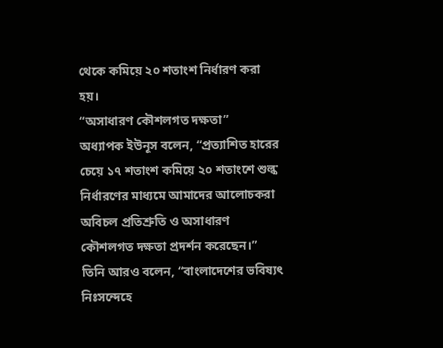থেকে কমিয়ে ২০ শতাংশ নির্ধারণ করা হয়।
“অসাধারণ কৌশলগত দক্ষতা”
অধ্যাপক ইউনূস বলেন, “প্রত্যাশিত হারের চেয়ে ১৭ শতাংশ কমিয়ে ২০ শতাংশে শুল্ক নির্ধারণের মাধ্যমে আমাদের আলোচকরা অবিচল প্রতিশ্রুতি ও অসাধারণ কৌশলগত দক্ষতা প্রদর্শন করেছেন।”
তিনি আরও বলেন, “বাংলাদেশের ভবিষ্যৎ নিঃসন্দেহে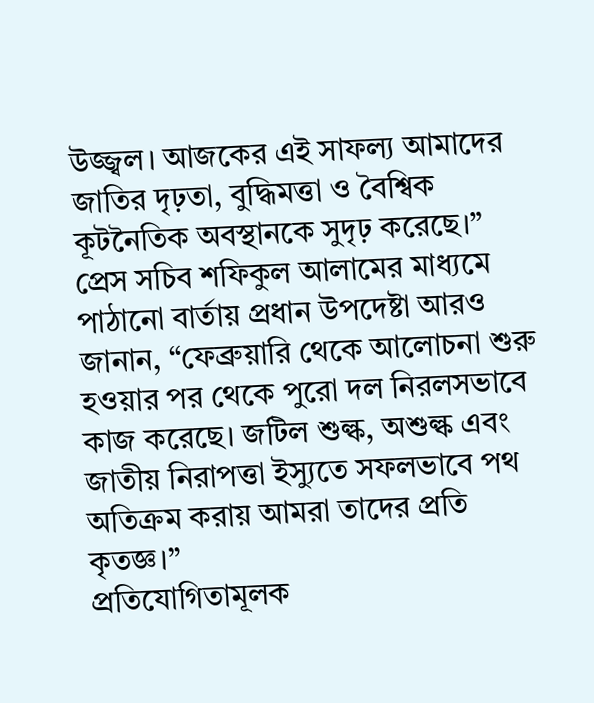উজ্জ্বল। আজকের এই সাফল্য আমাদের জাতির দৃঢ়তা, বুদ্ধিমত্তা ও বৈশ্বিক কূটনৈতিক অবস্থানকে সুদৃঢ় করেছে।”
প্রেস সচিব শফিকুল আলামের মাধ্যমে পাঠানো বার্তায় প্রধান উপদেষ্টা আরও জানান, “ফেব্রুয়ারি থেকে আলোচনা শুরু হওয়ার পর থেকে পুরো দল নিরলসভাবে কাজ করেছে। জটিল শুল্ক, অশুল্ক এবং জাতীয় নিরাপত্তা ইস্যুতে সফলভাবে পথ অতিক্রম করায় আমরা তাদের প্রতি কৃতজ্ঞ।”
প্রতিযোগিতামূলক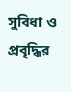সুবিধা ও প্রবৃদ্ধির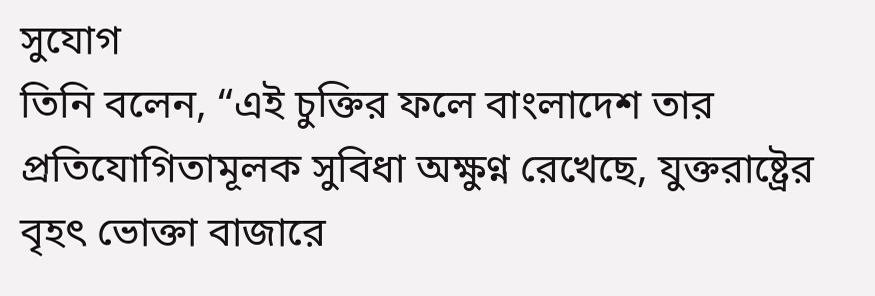সুযোগ
তিনি বলেন, “এই চুক্তির ফলে বাংলাদেশ তার প্রতিযোগিতামূলক সুবিধা অক্ষুণ্ন রেখেছে, যুক্তরাষ্ট্রের বৃহৎ ভোক্তা বাজারে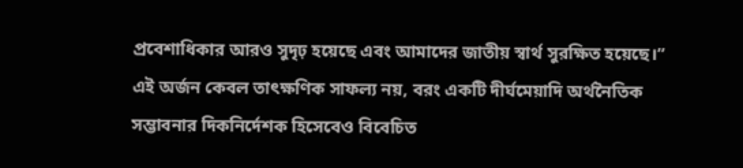প্রবেশাধিকার আরও সুদৃঢ় হয়েছে এবং আমাদের জাতীয় স্বার্থ সুরক্ষিত হয়েছে।”
এই অর্জন কেবল তাৎক্ষণিক সাফল্য নয়, বরং একটি দীর্ঘমেয়াদি অর্থনৈতিক সম্ভাবনার দিকনির্দেশক হিসেবেও বিবেচিত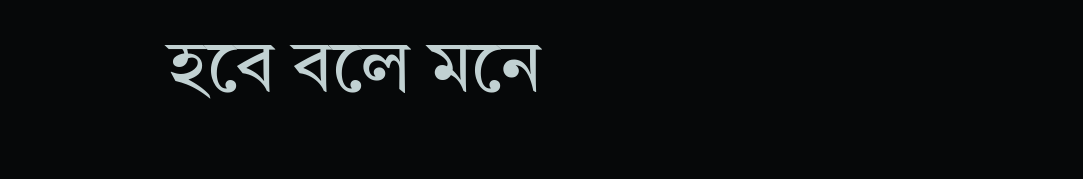হবে বলে মনে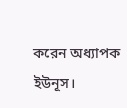করেন অধ্যাপক ইউনূস।